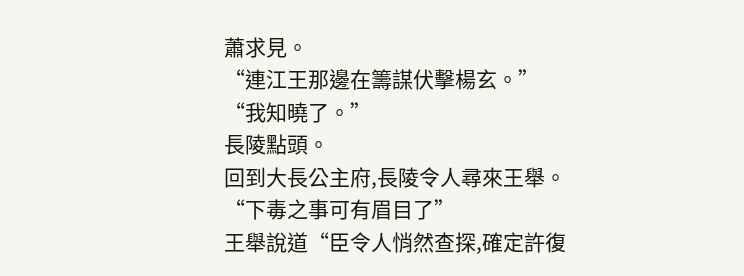蕭求見。
“連江王那邊在籌謀伏擊楊玄。”
“我知曉了。”
長陵點頭。
回到大長公主府,長陵令人尋來王舉。
“下毒之事可有眉目了”
王舉說道“臣令人悄然查探,確定許復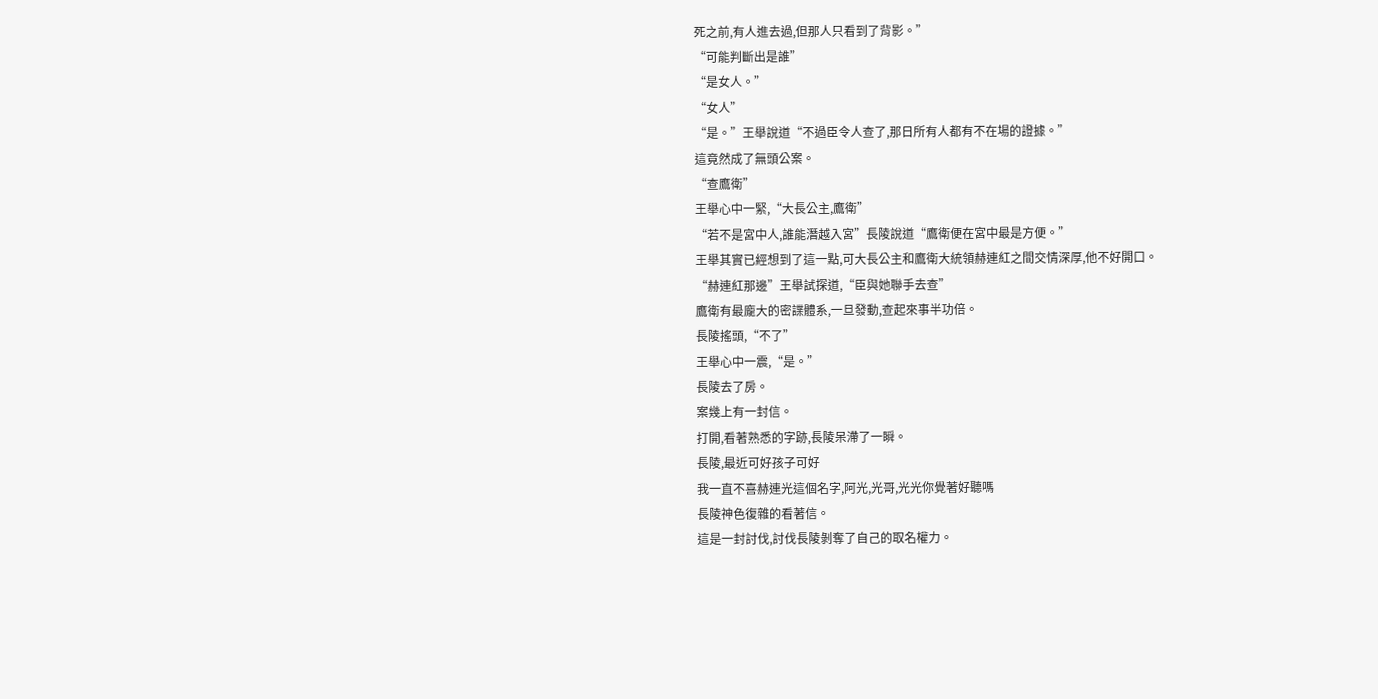死之前,有人進去過,但那人只看到了背影。”
“可能判斷出是誰”
“是女人。”
“女人”
“是。”王舉說道“不過臣令人查了,那日所有人都有不在場的證據。”
這竟然成了無頭公案。
“查鷹衛”
王舉心中一緊,“大長公主,鷹衛”
“若不是宮中人,誰能潛越入宮”長陵說道“鷹衛便在宮中最是方便。”
王舉其實已經想到了這一點,可大長公主和鷹衛大統領赫連紅之間交情深厚,他不好開口。
“赫連紅那邊”王舉試探道,“臣與她聯手去查”
鷹衛有最龐大的密諜體系,一旦發動,查起來事半功倍。
長陵搖頭,“不了”
王舉心中一震,“是。”
長陵去了房。
案幾上有一封信。
打開,看著熟悉的字跡,長陵呆滯了一瞬。
長陵,最近可好孩子可好
我一直不喜赫連光這個名字,阿光,光哥,光光你覺著好聽嗎
長陵神色復雜的看著信。
這是一封討伐,討伐長陵剝奪了自己的取名權力。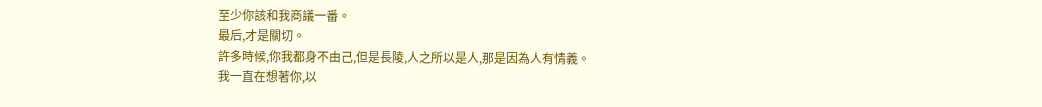至少你該和我商議一番。
最后,才是關切。
許多時候,你我都身不由己,但是長陵,人之所以是人,那是因為人有情義。
我一直在想著你,以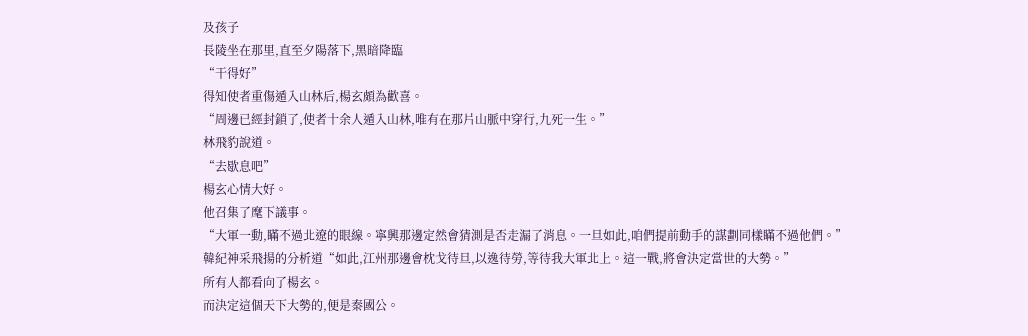及孩子
長陵坐在那里,直至夕陽落下,黑暗降臨
“干得好”
得知使者重傷遁入山林后,楊玄頗為歡喜。
“周邊已經封鎖了,使者十余人遁入山林,唯有在那片山脈中穿行,九死一生。”
林飛豹說道。
“去歇息吧”
楊玄心情大好。
他召集了麾下議事。
“大軍一動,瞞不過北遼的眼線。寧興那邊定然會猜測是否走漏了消息。一旦如此,咱們提前動手的謀劃同樣瞞不過他們。”
韓紀神采飛揚的分析道“如此,江州那邊會枕戈待旦,以逸待勞,等待我大軍北上。這一戰,將會決定當世的大勢。”
所有人都看向了楊玄。
而決定這個天下大勢的,便是秦國公。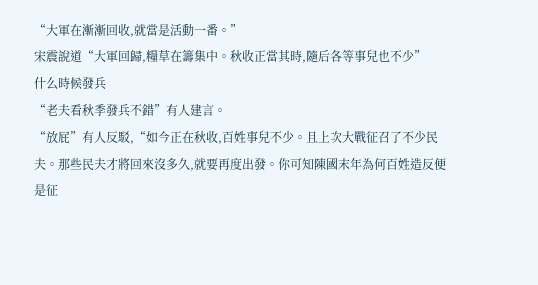“大軍在漸漸回收,就當是活動一番。”
宋震說道“大軍回歸,糧草在籌集中。秋收正當其時,隨后各等事兒也不少”
什么時候發兵
“老夫看秋季發兵不錯”有人建言。
“放屁”有人反駁,“如今正在秋收,百姓事兒不少。且上次大戰征召了不少民夫。那些民夫才將回來沒多久,就要再度出發。你可知陳國末年為何百姓造反便是征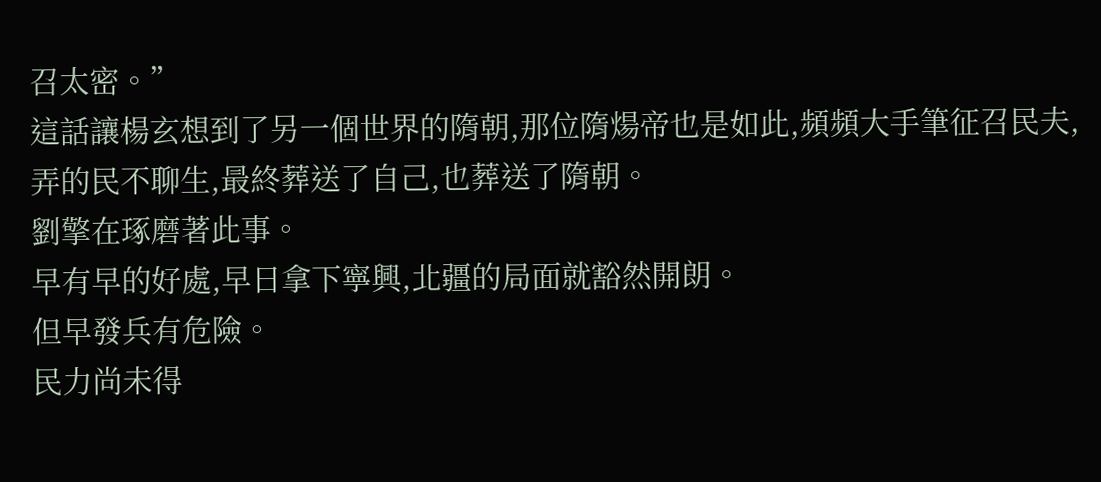召太密。”
這話讓楊玄想到了另一個世界的隋朝,那位隋煬帝也是如此,頻頻大手筆征召民夫,弄的民不聊生,最終葬送了自己,也葬送了隋朝。
劉擎在琢磨著此事。
早有早的好處,早日拿下寧興,北疆的局面就豁然開朗。
但早發兵有危險。
民力尚未得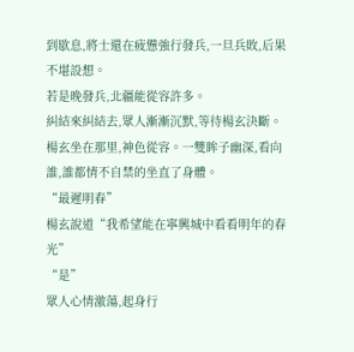到歇息,將士還在疲憊強行發兵,一旦兵敗,后果不堪設想。
若是晚發兵,北疆能從容許多。
糾結來糾結去,眾人漸漸沉默,等待楊玄決斷。
楊玄坐在那里,神色從容。一雙眸子幽深,看向誰,誰都情不自禁的坐直了身體。
“最遲明春”
楊玄說道“我希望能在寧興城中看看明年的春光”
“是”
眾人心情激蕩,起身行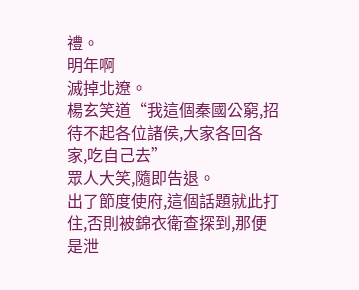禮。
明年啊
滅掉北遼。
楊玄笑道“我這個秦國公窮,招待不起各位諸侯,大家各回各家,吃自己去”
眾人大笑,隨即告退。
出了節度使府,這個話題就此打住,否則被錦衣衛查探到,那便是泄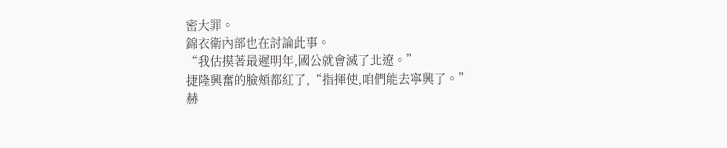密大罪。
錦衣衛內部也在討論此事。
“我估摸著最遲明年,國公就會滅了北遼。”
捷隆興奮的臉頰都紅了,“指揮使,咱們能去寧興了。”
赫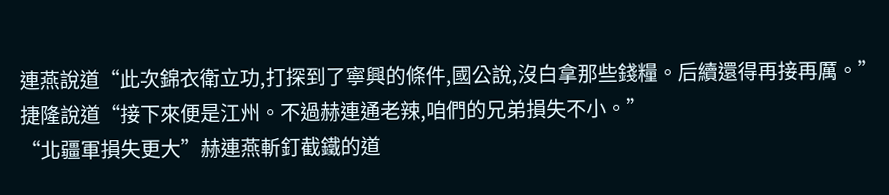連燕說道“此次錦衣衛立功,打探到了寧興的條件,國公說,沒白拿那些錢糧。后續還得再接再厲。”
捷隆說道“接下來便是江州。不過赫連通老辣,咱們的兄弟損失不小。”
“北疆軍損失更大”赫連燕斬釘截鐵的道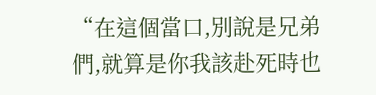“在這個當口,別說是兄弟們,就算是你我該赴死時也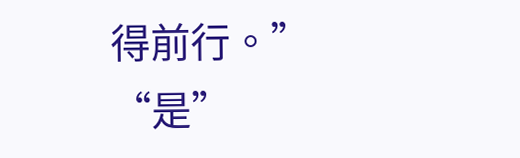得前行。”
“是”